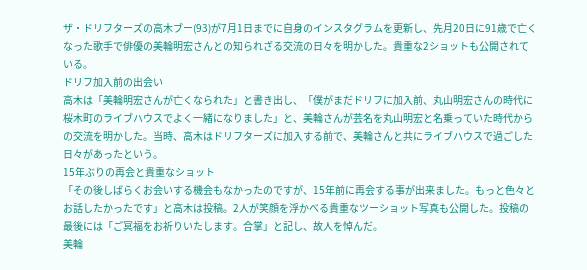ザ・ドリフターズの高木ブー(93)が7月1日までに自身のインスタグラムを更新し、先月20日に91歳で亡くなった歌手で俳優の美輪明宏さんとの知られざる交流の日々を明かした。貴重な2ショットも公開されている。
ドリフ加入前の出会い
高木は「美輪明宏さんが亡くなられた」と書き出し、「僕がまだドリフに加入前、丸山明宏さんの時代に桜木町のライブハウスでよく一緒になりました」と、美輪さんが芸名を丸山明宏と名乗っていた時代からの交流を明かした。当時、高木はドリフターズに加入する前で、美輪さんと共にライブハウスで過ごした日々があったという。
15年ぶりの再会と貴重なショット
「その後しばらくお会いする機会もなかったのですが、15年前に再会する事が出来ました。もっと色々とお話したかったです」と高木は投稿。2人が笑顔を浮かべる貴重なツーショット写真も公開した。投稿の最後には「ご冥福をお祈りいたします。合掌」と記し、故人を悼んだ。
美輪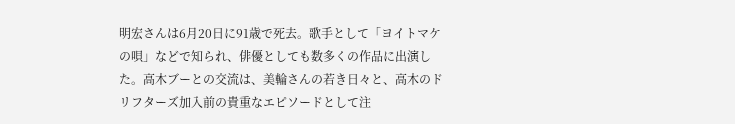明宏さんは6月20日に91歳で死去。歌手として「ヨイトマケの唄」などで知られ、俳優としても数多くの作品に出演した。高木ブーとの交流は、美輪さんの若き日々と、高木のドリフターズ加入前の貴重なエピソードとして注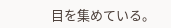目を集めている。